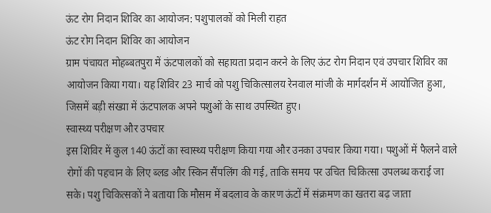ऊंट रोग निदान शिविर का आयोजन: पशुपालकों को मिली राहत
ऊंट रोग निदान शिविर का आयोजन
ग्राम पंचायत मोहब्बतपुरा में ऊंटपालकों को सहायता प्रदान करने के लिए ऊंट रोग निदान एवं उपचार शिविर का आयोजन किया गया। यह शिविर 23 मार्च को पशु चिकित्सालय रेनवाल मांजी के मार्गदर्शन में आयोजित हुआ, जिसमें बड़ी संख्या में ऊंटपालक अपने पशुओं के साथ उपस्थित हुए।
स्वास्थ्य परीक्षण और उपचार
इस शिविर में कुल 140 ऊंटों का स्वास्थ्य परीक्षण किया गया और उनका उपचार किया गया। पशुओं में फैलने वाले रोगों की पहचान के लिए ब्लड और स्किन सैंपलिंग की गई, ताकि समय पर उचित चिकित्सा उपलब्ध कराई जा सके। पशु चिकित्सकों ने बताया कि मौसम में बदलाव के कारण ऊंटों में संक्रमण का खतरा बढ़ जाता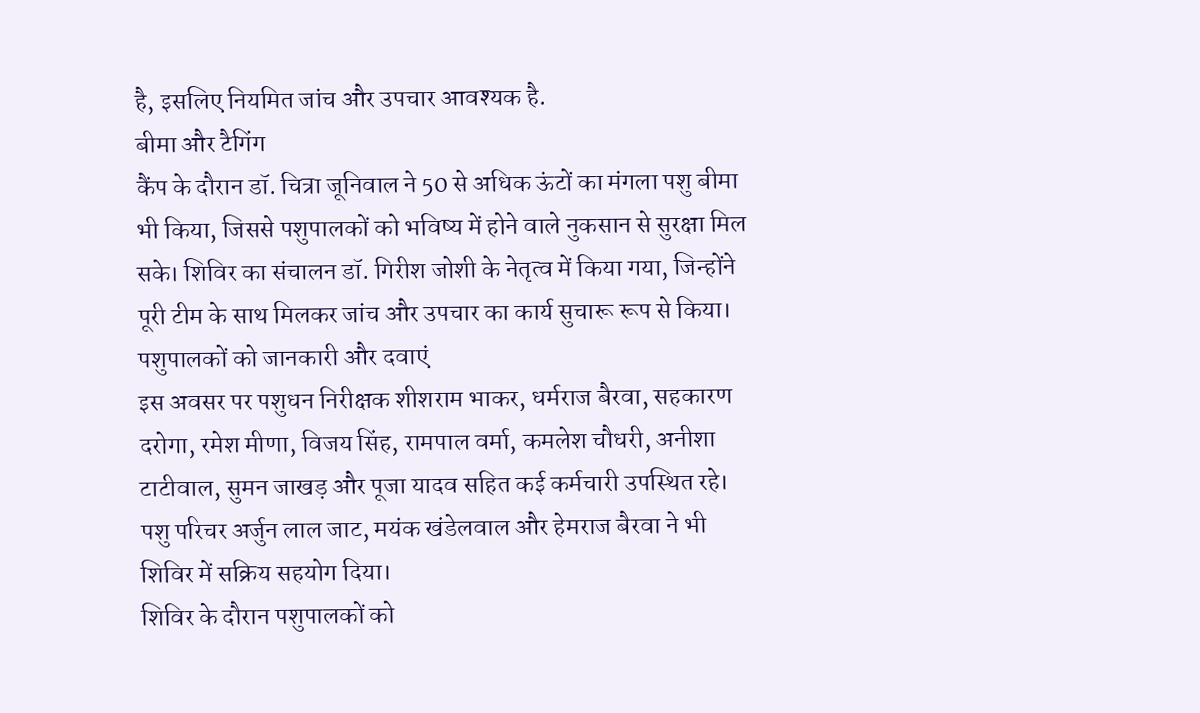है, इसलिए नियमित जांच और उपचार आवश्यक है.
बीमा और टैगिंग
कैंप के दौरान डॉ. चित्रा जूनिवाल ने 50 से अधिक ऊंटों का मंगला पशु बीमा भी किया, जिससे पशुपालकों को भविष्य में होने वाले नुकसान से सुरक्षा मिल सके। शिविर का संचालन डॉ. गिरीश जोशी के नेतृत्व में किया गया, जिन्होंने पूरी टीम के साथ मिलकर जांच और उपचार का कार्य सुचारू रूप से किया।
पशुपालकों को जानकारी और दवाएं
इस अवसर पर पशुधन निरीक्षक शीशराम भाकर, धर्मराज बैरवा, सहकारण दरोगा, रमेश मीणा, विजय सिंह, रामपाल वर्मा, कमलेश चौधरी, अनीशा टाटीवाल, सुमन जाखड़ और पूजा यादव सहित कई कर्मचारी उपस्थित रहे। पशु परिचर अर्जुन लाल जाट, मयंक खंडेलवाल और हेमराज बैरवा ने भी शिविर में सक्रिय सहयोग दिया।
शिविर के दौरान पशुपालकों को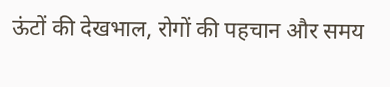ऊंटों की देखभाल, रोगों की पहचान और समय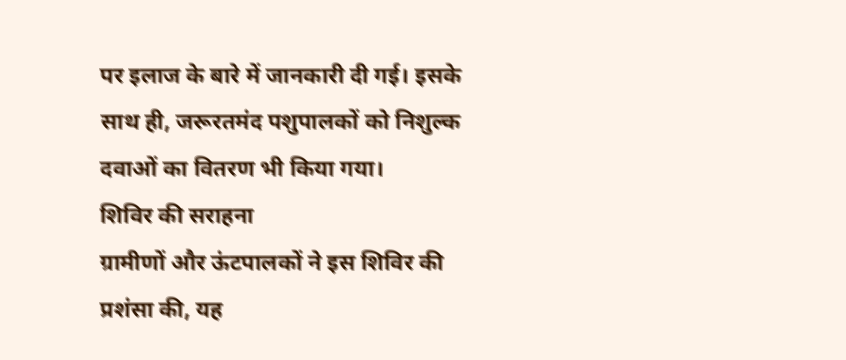पर इलाज के बारे में जानकारी दी गई। इसके साथ ही, जरूरतमंद पशुपालकों को निशुल्क दवाओं का वितरण भी किया गया।
शिविर की सराहना
ग्रामीणों और ऊंटपालकों ने इस शिविर की प्रशंसा की, यह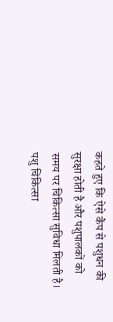कहते हुए कि ऐसे कैंप से पशुधन की सुरक्षा होती है और पशुपालकों को समय पर चिकित्सा सुविधा मिलती है। पशु चिकित्सा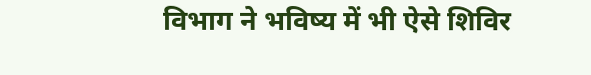विभाग ने भविष्य में भी ऐसे शिविर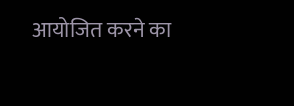आयोजित करने का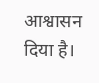आश्वासन दिया है।